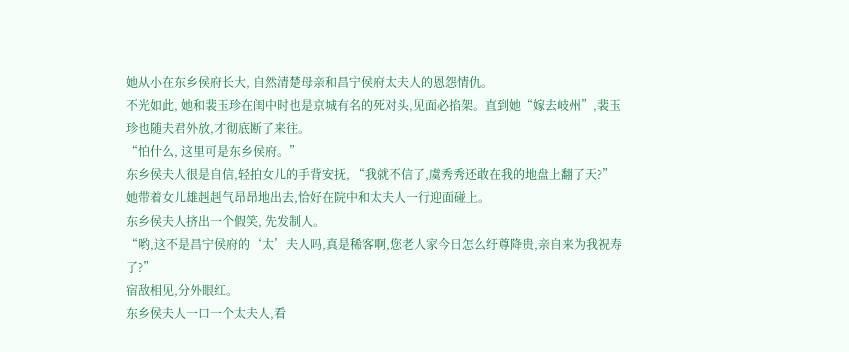她从小在东乡侯府长大, 自然清楚母亲和昌宁侯府太夫人的恩怨情仇。
不光如此, 她和裴玉珍在闺中时也是京城有名的死对头,见面必掐架。直到她“嫁去岐州”,裴玉珍也随夫君外放,才彻底断了来往。
“怕什么, 这里可是东乡侯府。”
东乡侯夫人很是自信,轻拍女儿的手背安抚, “我就不信了,虞秀秀还敢在我的地盘上翻了天?”
她带着女儿雄赳赳气昂昂地出去,恰好在院中和太夫人一行迎面碰上。
东乡侯夫人挤出一个假笑, 先发制人。
“哟,这不是昌宁侯府的‘太’夫人吗,真是稀客啊,您老人家今日怎么纡尊降贵,亲自来为我祝寿了?”
宿敌相见,分外眼红。
东乡侯夫人一口一个太夫人,看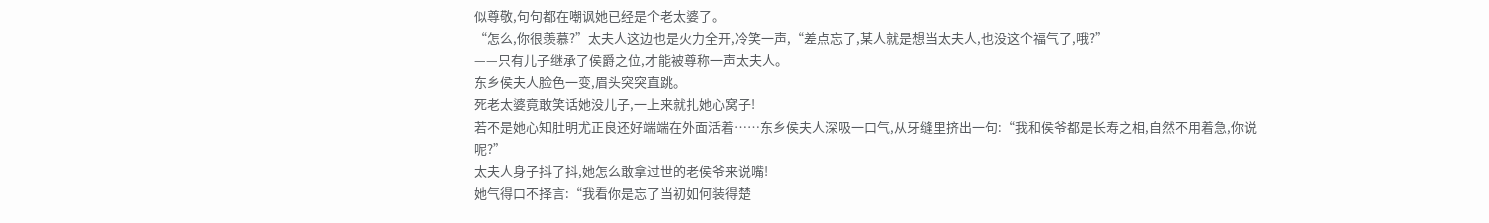似尊敬,句句都在嘲讽她已经是个老太婆了。
“怎么,你很羡慕?”太夫人这边也是火力全开,冷笑一声,“差点忘了,某人就是想当太夫人,也没这个福气了,哦?”
——只有儿子继承了侯爵之位,才能被尊称一声太夫人。
东乡侯夫人脸色一变,眉头突突直跳。
死老太婆竟敢笑话她没儿子,一上来就扎她心窝子!
若不是她心知肚明尤正良还好端端在外面活着……东乡侯夫人深吸一口气,从牙缝里挤出一句:“我和侯爷都是长寿之相,自然不用着急,你说呢?”
太夫人身子抖了抖,她怎么敢拿过世的老侯爷来说嘴!
她气得口不择言:“我看你是忘了当初如何装得楚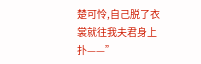楚可怜,自己脱了衣裳就往我夫君身上扑——”